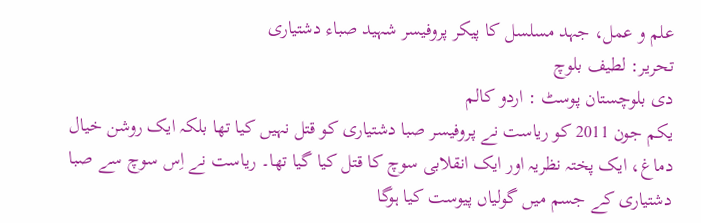علم و عمل، جہد مسلسل کا پیکر پروفیسر شہید صباء دشتیاری
تحریر: لطیف بلوچ
دی بلوچستان پوسٹ : اردو کالم
یکم جون 2011 کو ریاست نے پروفیسر صبا دشتیاری کو قتل نہیں کیا تھا بلکہ ایک روشن خیال دماغ، ایک پختہ نظریہ اور ایک انقلابی سوچ کا قتل کیا گیا تھا۔ ریاست نے اِس سوچ سے صبا دشتیاری کے جسم میں گولیاں پیوست کیا ہوگا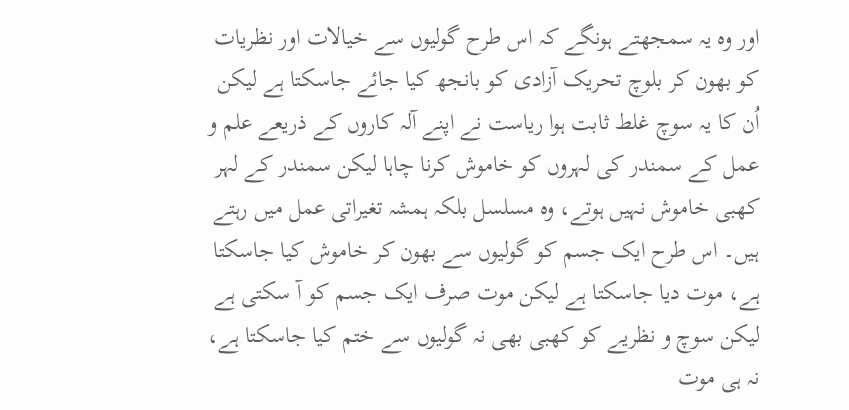اور وہ یہ سمجھتے ہونگے کہ اس طرح گولیوں سے خیالات اور نظریات کو بھون کر بلوچ تحریک آزادی کو بانجھ کیا جائے جاسکتا ہے لیکن اُن کا یہ سوچ غلط ثابت ہوا ریاست نے اپنے آلہ کاروں کے ذریعے علم و عمل کے سمندر کی لہروں کو خاموش کرنا چاہا لیکن سمندر کے لہر کھبی خاموش نہیں ہوتے، وہ مسلسل بلکہ ہمشہ تغیراتی عمل میں رہتے ہیں۔ اس طرح ایک جسم کو گولیوں سے بھون کر خاموش کیا جاسکتا ہے، موت دیا جاسکتا ہے لیکن موت صرف ایک جسم کو آ سکتی ہے لیکن سوچ و نظریے کو کھبی بھی نہ گولیوں سے ختم کیا جاسکتا ہے، نہ ہی موت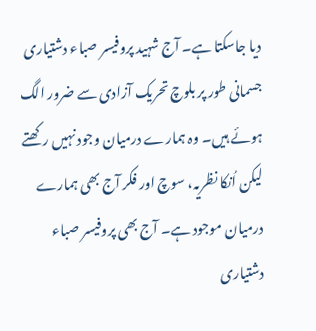دیا جاسکتا ہے۔ آج شہید پروفیسر صباء دشتیاری جسمانی طور پر بلوچ تحریک آزادی سے ضرور الگ ہوئے ہیں۔ وہ ہمارے درمیان وجود نہیں رکھتے لیکن اُنکا نظریہ، سوچ اور فکر آج بھی ہمارے درمیان موجود ہے۔ آج بھی پروفیسر صباء دشتیاری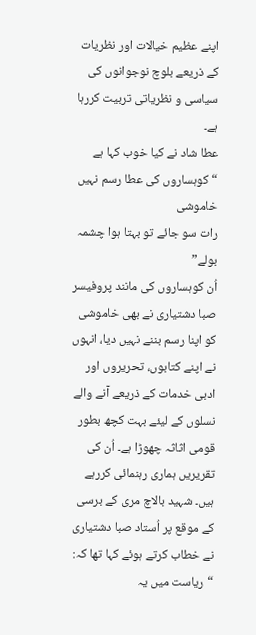اپنے عظیم خیالات اور نظریات کے ذریعے بلوچ نوجوانوں کی سیاسی و نظریاتی تربیت کررہا ہے۔
عطا شاد نے کیا خوب کہا ہے
“کوہساروں کی عطا رسم نہیں خاموشی
رات سو جائے تو بہتا ہوا چشمہ بولے”
اُن کوہساروں کی مانند پروفیسر صبا دشتیاری نے بھی خاموشی کو اپنا رسم بننے نہیں دیا، انہوں نے اپنے کتابوں، تحریروں اور ادبی خدمات کے ذریعے آنے والے نسلوں کے لیئے بہت کچھ بطور قومی اثاثہ چھوڑا ہے۔ اُن کی تقریریں ہماری رہنمائی کررہے ہیں۔ شہید بالاچ مری کے برسی کے موقع پر اُستاد صبا دشتیاری نے خطاب کرتے ہوئے کہا تھا کہ: “ریاست میں یہ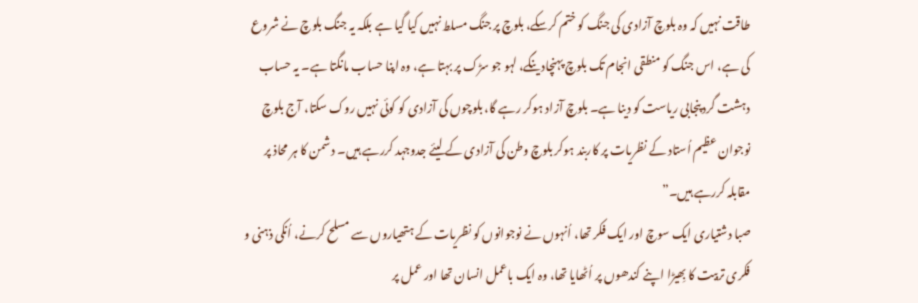طاقت نہیں کہ وہ بلوچ آزادی کی جنگ کو ختم کرسکے، بلوچ پر جنگ مسلط نہیں کیا گیا ہے بلکہ یہ جنگ بلوچ نے شروع کی ہے، اس جنگ کو منطقی انجام تک بلوچ پہنچادینگے، لہو جو سڑک پر بہتا ہے، وہ اپنا حساب مانگتا ہے۔ یہ حساب دہشت گرد پنجابی ریاست کو دینا ہے۔ بلوچ آزاد ہوکر رہے گا، بلوچوں کی آزادی کو کوئی نہیں روک سکتا، آج بلوچ نوجوان عظیم اُستاد کے نظریات پر کاربند ہوکر بلوچ وطن کی آزادی کے لیئے جدوجہد کررہے ہیں۔ دشمن کا ہر محاذ پر مقابلہ کررہے ہیں۔”
صبا دشتیاری ایک سوچ اور ایک فکر تھا، اُنہوں نے نوجوانوں کو نظریات کے ہتھیاروں سے مسلح کرنے، اُنکی ذہنی و فکری تربیت کا بِھیڑا اپنے کندھوں پر اُٹھایا تھا، وہ ایک باعمل انسان تھا اور عمل پر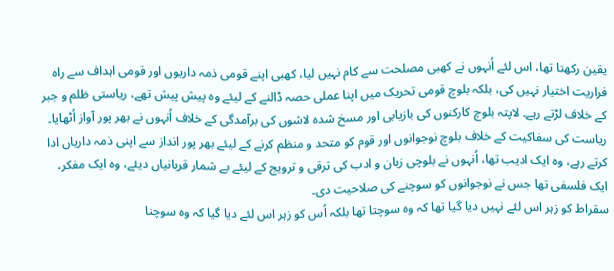یقین رکھتا تھا، اس لئے اُنہوں نے کھبی مصلحت سے کام نہیں لیا، کھبی اپنے قومی ذمہ داریوں اور قومی اہداف سے راہ فراریت اختیار نہیں کی، بلکہ بلوچ قومی تحریک میں اپنا عملی حصہ ڈالنے کے لیئے وہ پیش پیش تھے، ریاستی ظلم و جبر کے خلاف لڑتے رہے۔ لاپتہ بلوچ کارکنوں کی بازیابی اور مسخ شدہ لاشوں کی برآمدگی کے خلاف اُنہوں نے بھر پور آواز اُٹھایا۔ ریاست کی سفاکیت کے خلاف بلوچ نوجوانوں اور قوم کو متحد و منظم کرنے کے لیئے بھر پور انداز سے اپنی ذمہ داریاں ادا کرتے رہے، وہ ایک ادیب تھا، اُنہوں نے بلوچی زبان و ادب کی ترقی و ترویج کے لیئے بے شمار قربانیاں دیئے، وہ ایک مفکر، ایک فلسفی تھا جس نے نوجوانوں کو سوچنے کی صلاحیت دی۔
سقراط کو زہر اس لئے نہیں دیا گیا تھا کہ وہ سوچتا تھا بلکہ اُس کو زہر اس لئے دیا گیا کہ وہ سوچنا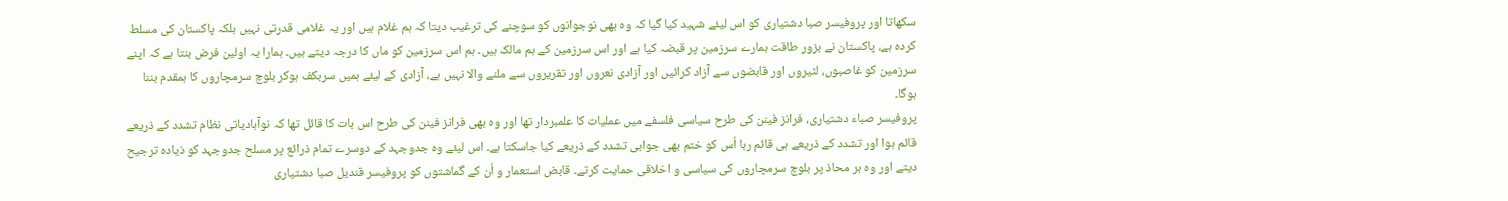سکھاتا اور پروفیسر صبا دشتیاری کو اس لیئے شہید کیا گیا کہ وہ بھی نوجوانوں کو سوچنے کی ترغیب دیتا کہ ہم غلام ہیں اور یہ غلامی قدرتی نہیں بلکہ پاکستان کی مسلط کردہ ہے، پاکستان نے بزور طاقت ہمارے سرزمین پر قبضہ کیا ہے اور اس سرزمین کے ہم مالک ہیں۔ ہم اس سرزمین کو ماں کا درجہ دیتے ہیں۔ ہمارا یہ اولین فرض بنتا ہے کہ اپنے سرزمین کو غاصبوں، لٹیروں اور قابضوں سے آزاد کرائیں اور آزادی نعروں اور تقریروں سے ملنے والا نہیں ہے، آزادی کے لیئے ہمیں سربکف ہوکر بلوچ سرمچاروں کا ہمقدم بننا ہوگا۔
پروفیسر صباء دشتیاری، فرانز فینن کی طرح سیاسی فلسفے میں عملیات کا علمبردار تھا اور وہ بھی فرانز فینن کی طرح اس بات کا قائل تھا کہ نوآبادیاتی نظام تشدد کے ذریعے قائم ہوا اور تشدد کے ذریعے ہی قائم رہا اُس کو ختم بھی جوابی تشدد کے ذریعے کیا جاسکتا ہے۔ اس لیئے وہ جدوجہد کے دوسرے تمام ذرائع پر مسلح جدوجہد کو ذیادہ ترجیح دیتے اور وہ ہر محاذ پر بلوچ سرمچاروں کی سیاسی و اخلاقی حمایت کرتے۔ قابض استعمار و اُن کے گماشتوں کو پروفیسر قندیل صبا دشتیاری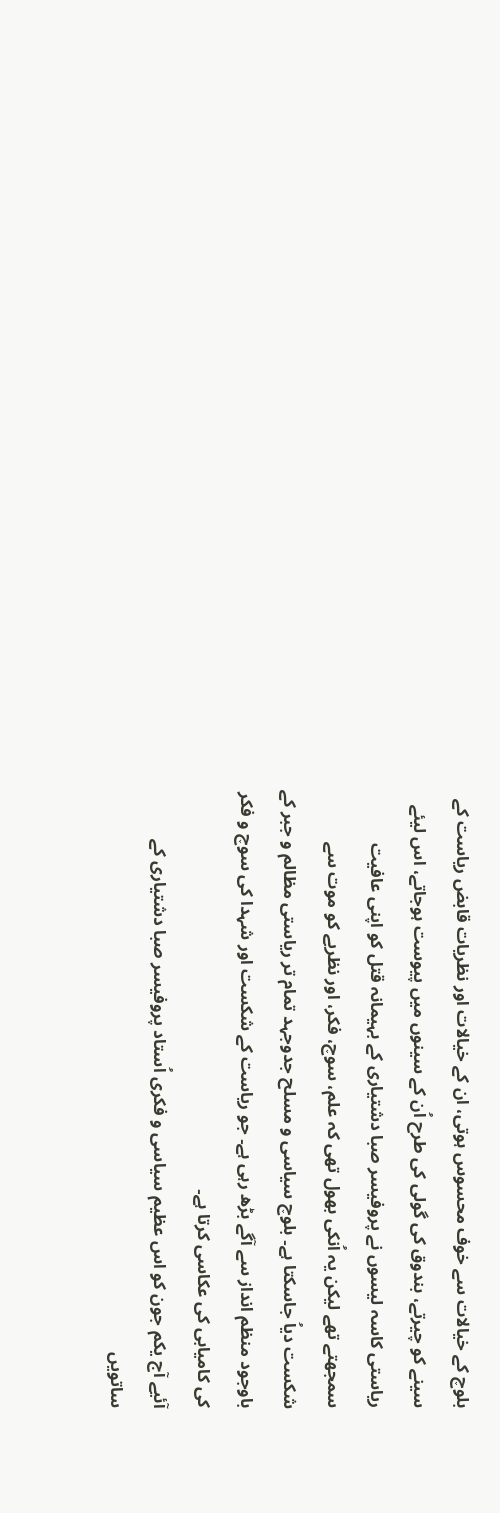بلوچ کے خیالات سے خوف محسوس ہوتی، ان کے خیالات اور نظریات قابض ریاست کے سینے کو چیرتے، بندوق کی گولی کی طرح اُن کے سینوں میں پیوست ہوجاتے، اس لیئے ریاستی کاسہ لیسوں نے پروفیسر صبا دشتیاری کے بہیمانہ قتل کو اپنی عافیت سمجھتے تھے لیکن یہ اُنکی بھول تھی کہ علم، سوچ، فکر، اور نظریے کو موت سے شکست دیاُ جاسکتا ہے۔ بلوچ سیاسی و مسلح جدوجہد تمام تر ریاستی مظالم و جبر کے باوجود منظم انداز سے آگے بڑھ رہی ہے۔ جو ریاست کے شکست اور شہدا کی سوچ و فکر کی کامیابی کی عکاسی کرتا ہے۔
آئیے آج یکم جون کو اس عظیم سیاسی و فکری اُستاد پروفیسر صبا دشتیاری کے ساتویں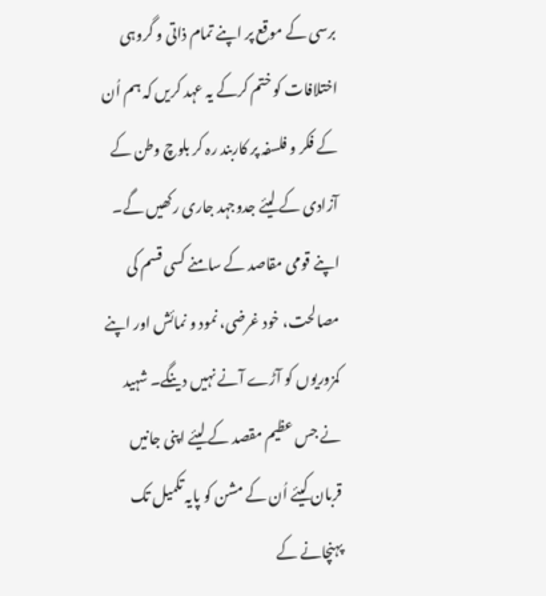برسی کے موقع پر اپنے تمام ذاتی و گروہی اختلافات کو ختم کرکے یہ عہد کریں کہ ہم اُن کے فکر و فلسفہ پر کاربند رہ کر بلوچ وطن کے آزادی کے لیئے جدوجہد جاری رکھیں گے۔ اپنے قومی مقاصد کے سامنے کسی قسم کی مصالحت، خود غرضی، نمود و نمائش اور اپنے کمزوریوں کو آڑے آنے نہیں دینگے۔ شہید نے جس عظیم مقصد کے لیئے اپنی جانیں قربان کیئے اُن کے مشن کو پایہ تکمیل تک پہنچانے کے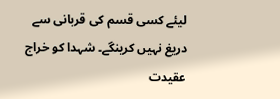لیئے کسی قسم کی قربانی سے دریغ نہیں کرینگے۔ شہدا کو خراج عقیدت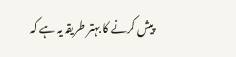پیش کرنے کا بہتر طریقہ یہ ہے کہ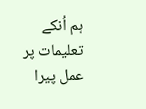ہم اُنکے تعلیمات پر عمل پیرا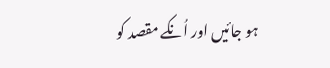ہو جائیں اور اُنکے مقصد کو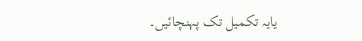یایہ تکمیل تک پہنچائیں۔